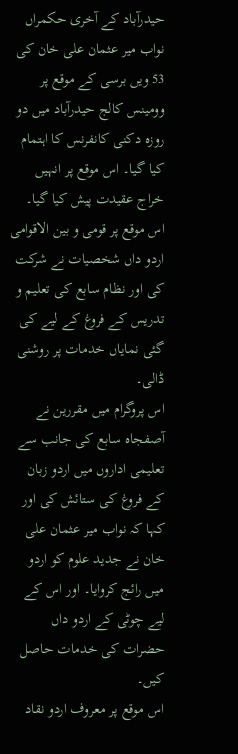حیدرآباد کے آخری حکمراں نواب میر عثمان علی خان کی 53 ویں برسی کے موقع پر وومینس کالج حیدرآباد میں دو روزہ دکنی کانفرنس کا اہتمام کیا گیا۔ اس موقع پر انہیں خراج عقیدت پیش کیا گیا۔
اس موقع پر قومی و بین الاقوامی اردو داں شخصیات نے شرکت کی اور نظام سابع کی تعلیم و تدریس کے فروغ کے لیے کی گئی نمایاں خدمات پر روشنی ڈالی۔
اس پروگرام میں مقررین نے آصفجاہ سابع کی جانب سے تعلیمی اداروں میں اردو زبان کے فروغ کی ستائش کی اور کہا کہ نواب میر عثمان علی خان نے جدید علوم کو اردو میں رائج کروایا۔ اور اس کے لیے چوٹی کے اردو داں حضرات کی خدمات حاصل کیں۔
اس موقع پر معروف اردو نقاد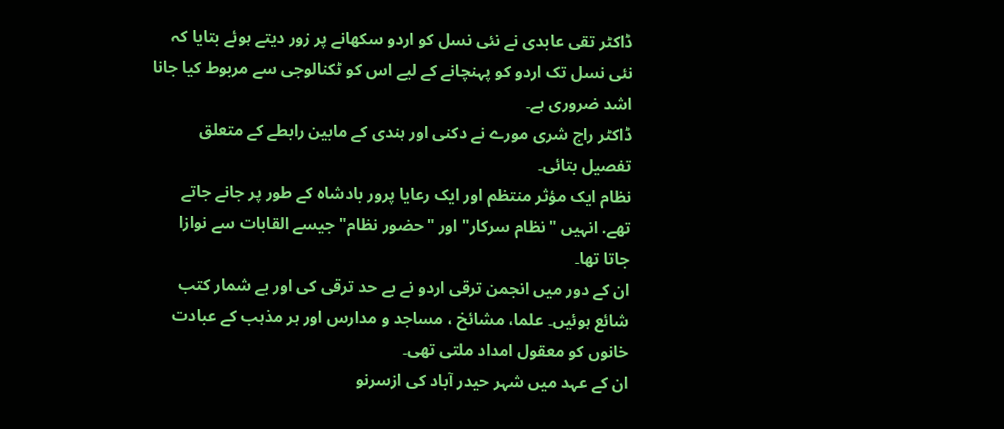ڈاکٹر تقی عابدی نے نئی نسل کو اردو سکھانے پر زور دیتے ہوئے بتایا کہ نئی نسل تک اردو کو پہنچانے کے لیے اس کو ٹکنالوجی سے مربوط کیا جانا اشد ضروری ہے۔
ڈاکٹر راج شری مورے نے دکنی اور ہندی کے مابین رابطے کے متعلق تفصیل بتائی۔
نظام ایک مؤثر منتظم اور ایک رعایا پرور بادشاہ کے طور پر جانے جاتے تھے. انہیں "نظام سرکار" اور "حضور نظام" جیسے القابات سے نوازا جاتا تھا۔
ان کے دور میں انجمن ترقی اردو نے بے حد ترقی کی اور بے شمار کتب شائع ہوئیں۔ علما، مشائخ ، مساجد و مدارس اور ہر مذہب کے عبادت خانوں کو معقول امداد ملتی تھی۔
ان کے عہد میں شہر حیدر آباد کی ازسرنو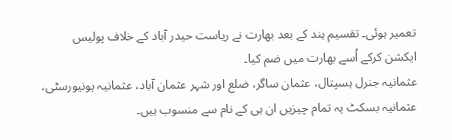تعمیر ہوئی۔ تقسیم ہند کے بعد بھارت نے ریاست حیدر آباد کے خلاف پولیس ایکشن کرکے اُسے بھارت میں ضم کیا۔
عثمانیہ جنرل ہسپتال، عثمان ساگر، ضلع اور شہر عثمان آباد، عثمانیہ یونیورسٹی، عثمانیہ بسکٹ یہ تمام چیزیں ان ہی کے نام سے منسوب ہیں۔